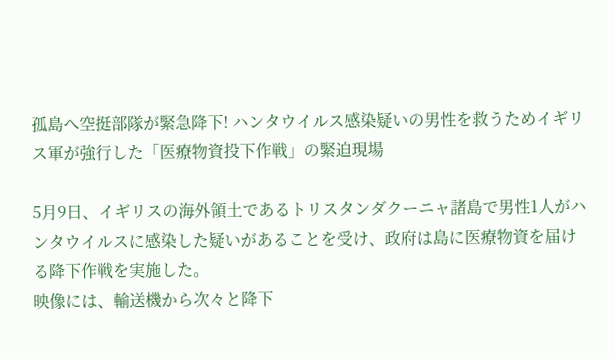孤島へ空挺部隊が緊急降下! ハンタウイルス感染疑いの男性を救うためイギリス軍が強行した「医療物資投下作戦」の緊迫現場

5月9日、イギリスの海外領土であるトリスタンダクーニャ諸島で男性1人がハンタウイルスに感染した疑いがあることを受け、政府は島に医療物資を届ける降下作戦を実施した。
映像には、輸送機から次々と降下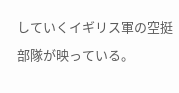していくイギリス軍の空挺部隊が映っている。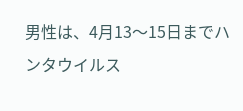男性は、4月13〜15日までハンタウイルス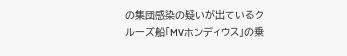の集団感染の疑いが出ているクルーズ船「MVホンディウス」の乗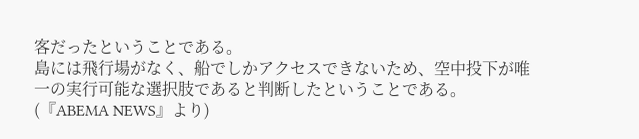客だったということである。
島には飛行場がなく、船でしかアクセスできないため、空中投下が唯一の実行可能な選択肢であると判断したということである。(『ABEMA NEWS』より)